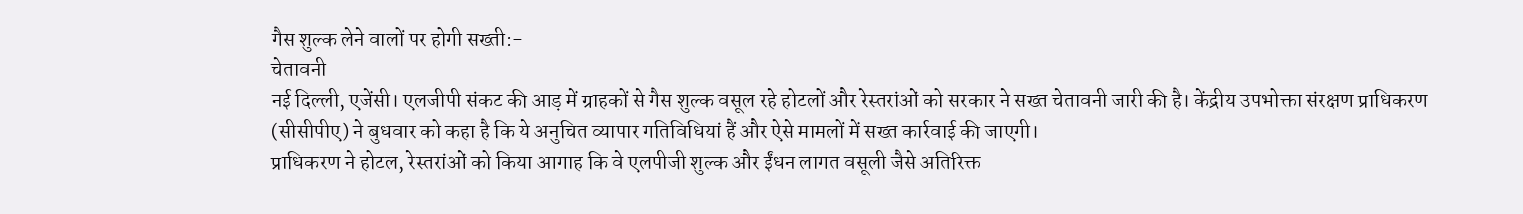गैस शुल्क लेने वालों पर होगी सख्ती:-
चेतावनी
नई दिल्ली, एजेंसी। एलजीपी संकट की आड़ में ग्राहकों से गैस शुल्क वसूल रहे होटलों और रेस्तरांओं को सरकार ने सख्त चेतावनी जारी की है। केंद्रीय उपभोक्ता संरक्षण प्राधिकरण (सीसीपीए) ने बुधवार को कहा है कि ये अनुचित व्यापार गतिविधियां हैं और ऐसे मामलों में सख्त कार्रवाई की जाएगी।
प्राधिकरण ने होटल, रेस्तरांओं को किया आगाह कि वे एलपीजी शुल्क और ईंधन लागत वसूली जैसे अतिरिक्त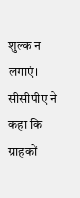शुल्क न लगाएं। सीसीपीए ने कहा कि ग्राहकों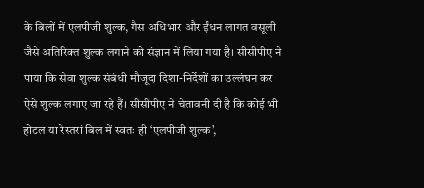के बिलों में एलपीजी शुल्क, गैस अधिभार और ईंधन लागत वसूली जैसे अतिरिक्त शुल्क लगाने को संज्ञान में लिया गया है। सीसीपीए ने पाया कि सेवा शुल्क संबंधी मौजूदा दिशा-निर्देशों का उल्लंघन कर ऐसे शुल्क लगाए जा रहे हैं। सीसीपीए ने चेतावनी दी है कि कोई भी होटल या रेस्तरां बिल में स्वतः ही ‘एलपीजी शुल्क’,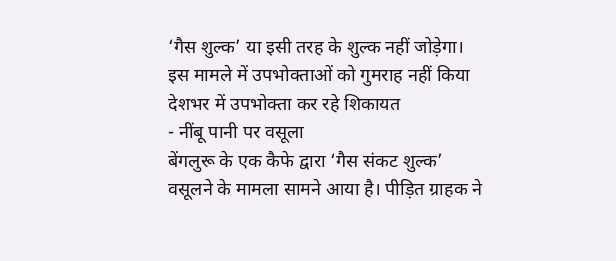‘गैस शुल्क’ या इसी तरह के शुल्क नहीं जोड़ेगा। इस मामले में उपभोक्ताओं को गुमराह नहीं किया
देशभर में उपभोक्ता कर रहे शिकायत
- नींबू पानी पर वसूला
बेंगलुरू के एक कैफे द्वारा ‘गैस संकट शुल्क’ वसूलने के मामला सामने आया है। पीड़ित ग्राहक ने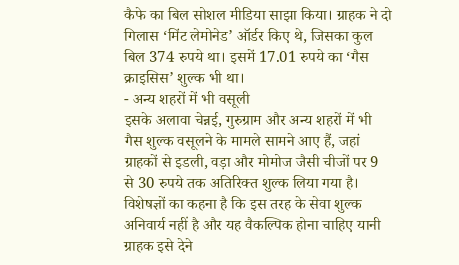कैफे का बिल सोशल मीडिया साझा किया। ग्राहक ने दो गिलास ‘मिंट लेमोनेड’ ऑर्डर किए थे, जिसका कुल बिल 374 रुपये था। इसमें 17.01 रुपये का ‘गैस क्राइसिस’ शुल्क भी था।
- अन्य शहरों में भी वसूली
इसके अलावा चेन्नई, गुरुग्राम और अन्य शहरों में भी गैस शुल्क वसूलने के मामले सामने आए हैं, जहां ग्राहकों से इडली, वड़ा और मोमोज जैसी चीजों पर 9 से 30 रुपये तक अतिरिक्त शुल्क लिया गया है। विशेषज्ञों का कहना है कि इस तरह के सेवा शुल्क अनिवार्य नहीं है और यह वैकल्पिक होना चाहिए यानी ग्राहक इसे देने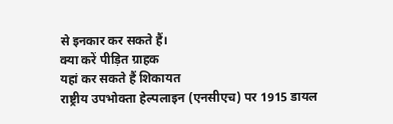से इनकार कर सकते हैं।
क्या करें पीड़ित ग्राहक
यहां कर सकते हैं शिकायत
राष्ट्रीय उपभोक्ता हेल्पलाइन (एनसीएच) पर 1915 डायल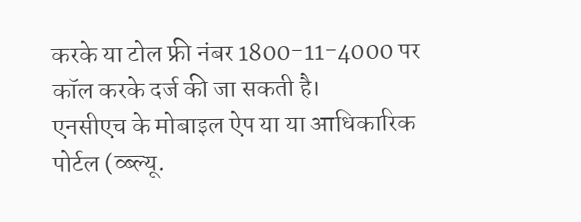करके या टोल फ्री नंबर 1800-11-4000 पर कॉल करके दर्ज की जा सकती है।
एनसीएच के मोबाइल ऐप या या आधिकारिक पोर्टल (व्ब्ल्यू.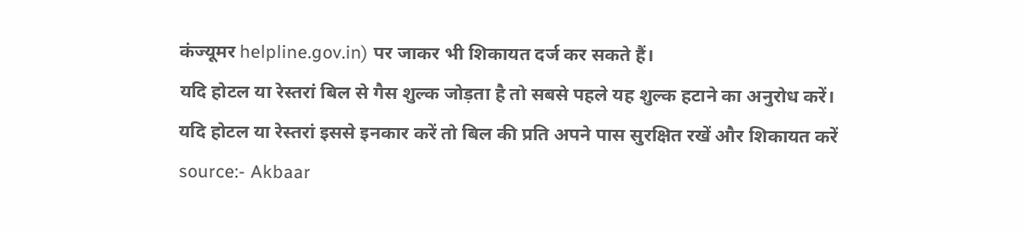कंज्यूमर helpline.gov.in) पर जाकर भी शिकायत दर्ज कर सकते हैं।
यदि होटल या रेस्तरां बिल से गैस शुल्क जोड़ता है तो सबसे पहले यह शुल्क हटाने का अनुरोध करें।
यदि होटल या रेस्तरां इससे इनकार करें तो बिल की प्रति अपने पास सुरक्षित रखें और शिकायत करें
source:- Akbaar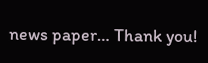news paper… Thank you!